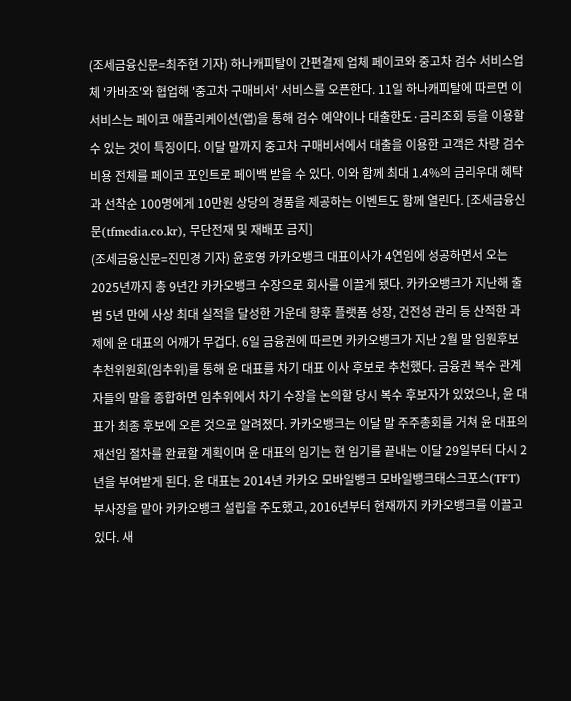(조세금융신문=최주현 기자) 하나캐피탈이 간편결제 업체 페이코와 중고차 검수 서비스업체 '카바조'와 협업해 '중고차 구매비서' 서비스를 오픈한다. 11일 하나캐피탈에 따르면 이 서비스는 페이코 애플리케이션(앱)을 통해 검수 예약이나 대출한도·금리조회 등을 이용할 수 있는 것이 특징이다. 이달 말까지 중고차 구매비서에서 대출을 이용한 고객은 차량 검수 비용 전체를 페이코 포인트로 페이백 받을 수 있다. 이와 함께 최대 1.4%의 금리우대 혜탹과 선착순 100명에게 10만원 상당의 경품을 제공하는 이벤트도 함께 열린다. [조세금융신문(tfmedia.co.kr), 무단전재 및 재배포 금지]
(조세금융신문=진민경 기자) 윤호영 카카오뱅크 대표이사가 4연임에 성공하면서 오는 2025년까지 총 9년간 카카오뱅크 수장으로 회사를 이끌게 됐다. 카카오뱅크가 지난해 출범 5년 만에 사상 최대 실적을 달성한 가운데 향후 플랫폼 성장, 건전성 관리 등 산적한 과제에 윤 대표의 어깨가 무겁다. 6일 금융권에 따르면 카카오뱅크가 지난 2월 말 임원후보추천위원회(임추위)를 통해 윤 대표를 차기 대표 이사 후보로 추천했다. 금융권 복수 관계자들의 말을 종합하면 임추위에서 차기 수장을 논의할 당시 복수 후보자가 있었으나, 윤 대표가 최종 후보에 오른 것으로 알려졌다. 카카오뱅크는 이달 말 주주총회를 거쳐 윤 대표의 재선임 절차를 완료할 계획이며 윤 대표의 임기는 현 임기를 끝내는 이달 29일부터 다시 2년을 부여받게 된다. 윤 대표는 2014년 카카오 모바일뱅크 모바일뱅크태스크포스(TFT) 부사장을 맡아 카카오뱅크 설립을 주도했고, 2016년부터 현재까지 카카오뱅크를 이끌고 있다. 새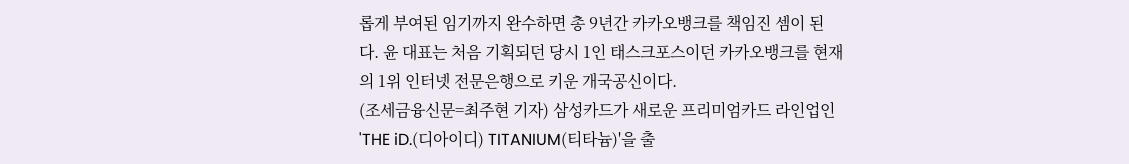롭게 부여된 임기까지 완수하면 총 9년간 카카오뱅크를 책임진 셈이 된다. 윤 대표는 처음 기획되던 당시 1인 태스크포스이던 카카오뱅크를 현재의 1위 인터넷 전문은행으로 키운 개국공신이다.
(조세금융신문=최주현 기자) 삼성카드가 새로운 프리미엄카드 라인업인 'THE iD.(디아이디) TITANIUM(티타늄)'을 출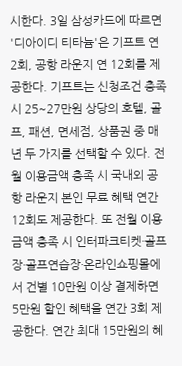시한다. 3일 삼성카드에 따르면 '디아이디 티타늄'은 기프트 연 2회, 공항 라운지 연 12회를 제공한다. 기프트는 신청조건 충족 시 25~27만원 상당의 호텔, 골프, 패션, 면세점, 상품권 중 매년 두 가지를 선택할 수 있다. 전월 이용금액 충족 시 국내외 공항 라운지 본인 무료 혜택 연간 12회도 제공한다. 또 전월 이용금액 충족 시 인터파크티켓·골프장·골프연습장·온라인쇼핑몰에서 건별 10만원 이상 결제하면 5만원 할인 혜택을 연간 3회 제공한다. 연간 최대 15만원의 혜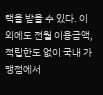택을 받을 수 있다. 이 외에도 전월 이용금액, 적립한도 없이 국내 가맹점에서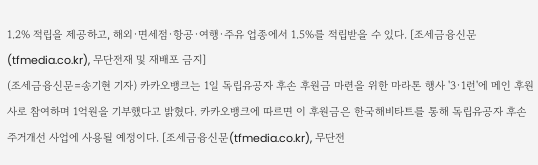1.2% 적립을 제공하고, 해외·면세점·항공·여행·주유 업종에서 1.5%를 적립받을 수 있다. [조세금융신문(tfmedia.co.kr), 무단전재 및 재배포 금지]
(조세금융신문=송기현 기자) 카카오뱅크는 1일 독립유공자 후손 후원금 마련을 위한 마라톤 행사 '3·1런'에 메인 후원사로 참여하며 1억원을 기부했다고 밝혔다. 카카오뱅크에 따르면 이 후원금은 한국해비타트를 통해 독립유공자 후손 주거개선 사업에 사용될 예정이다. [조세금융신문(tfmedia.co.kr), 무단전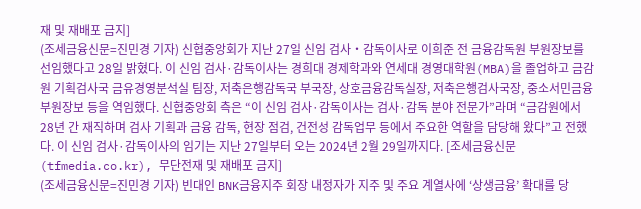재 및 재배포 금지]
(조세금융신문=진민경 기자) 신협중앙회가 지난 27일 신임 검사‧감독이사로 이희준 전 금융감독원 부원장보를 선임했다고 28일 밝혔다. 이 신임 검사·감독이사는 경희대 경제학과와 연세대 경영대학원(MBA)을 졸업하고 금감원 기획검사국 금유경영분석실 팀장, 저축은행감독국 부국장, 상호금융감독실장, 저축은행검사국장, 중소서민금융 부원장보 등을 역임했다. 신협중앙회 측은 “이 신임 검사·감독이사는 검사·감독 분야 전문가”라며 “금감원에서 28년 간 재직하며 검사 기획과 금융 감독, 현장 점검, 건전성 감독업무 등에서 주요한 역할을 담당해 왔다”고 전했다. 이 신임 검사·감독이사의 임기는 지난 27일부터 오는 2024년 2월 29일까지다. [조세금융신문(tfmedia.co.kr), 무단전재 및 재배포 금지]
(조세금융신문=진민경 기자) 빈대인 BNK금융지주 회장 내정자가 지주 및 주요 계열사에 ‘상생금융’ 확대를 당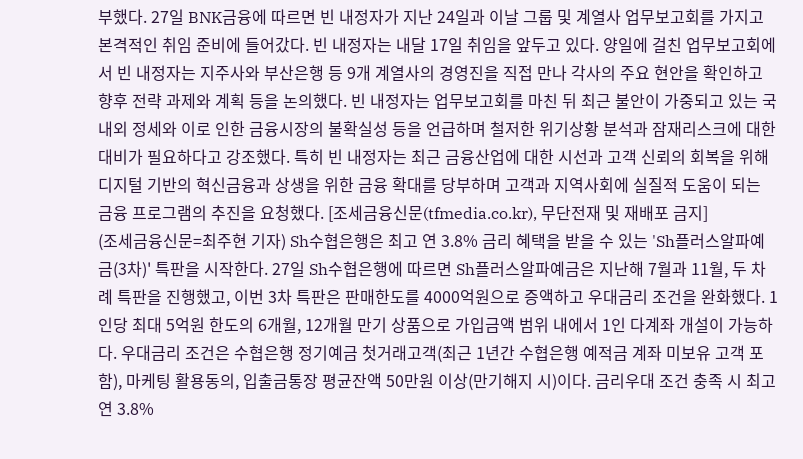부했다. 27일 BNK금융에 따르면 빈 내정자가 지난 24일과 이날 그룹 및 계열사 업무보고회를 가지고 본격적인 취임 준비에 들어갔다. 빈 내정자는 내달 17일 취임을 앞두고 있다. 양일에 걸친 업무보고회에서 빈 내정자는 지주사와 부산은행 등 9개 계열사의 경영진을 직접 만나 각사의 주요 현안을 확인하고 향후 전략 과제와 계획 등을 논의했다. 빈 내정자는 업무보고회를 마친 뒤 최근 불안이 가중되고 있는 국내외 정세와 이로 인한 금융시장의 불확실성 등을 언급하며 철저한 위기상황 분석과 잠재리스크에 대한 대비가 필요하다고 강조했다. 특히 빈 내정자는 최근 금융산업에 대한 시선과 고객 신뢰의 회복을 위해 디지털 기반의 혁신금융과 상생을 위한 금융 확대를 당부하며 고객과 지역사회에 실질적 도움이 되는 금융 프로그램의 추진을 요청했다. [조세금융신문(tfmedia.co.kr), 무단전재 및 재배포 금지]
(조세금융신문=최주현 기자) Sh수협은행은 최고 연 3.8% 금리 혜택을 받을 수 있는 'Sh플러스알파예금(3차)' 특판을 시작한다. 27일 Sh수협은행에 따르면 Sh플러스알파예금은 지난해 7월과 11월, 두 차례 특판을 진행했고, 이번 3차 특판은 판매한도를 4000억원으로 증액하고 우대금리 조건을 완화했다. 1인당 최대 5억원 한도의 6개월, 12개월 만기 상품으로 가입금액 범위 내에서 1인 다계좌 개설이 가능하다. 우대금리 조건은 수협은행 정기예금 첫거래고객(최근 1년간 수협은행 예적금 계좌 미보유 고객 포함), 마케팅 활용동의, 입출금통장 평균잔액 50만원 이상(만기해지 시)이다. 금리우대 조건 충족 시 최고 연 3.8%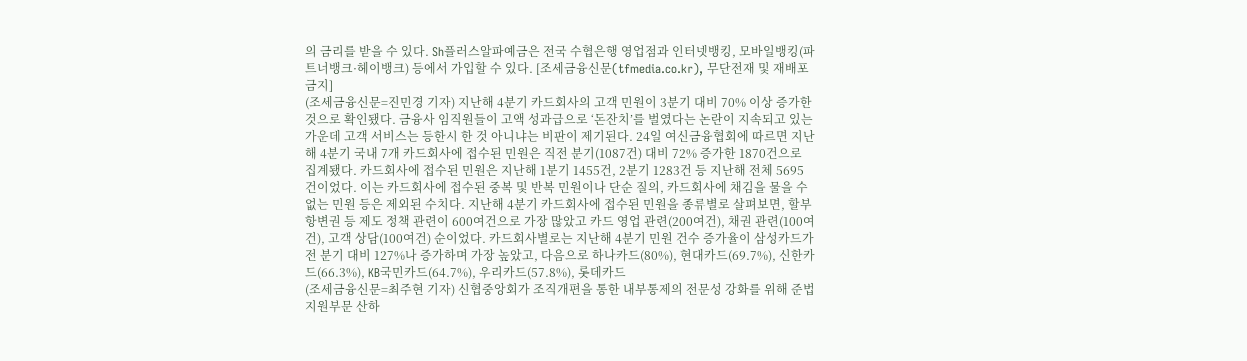의 금리를 받을 수 있다. Sh플러스알파예금은 전국 수협은행 영업점과 인터넷뱅킹, 모바일뱅킹(파트너뱅크·헤이뱅크) 등에서 가입할 수 있다. [조세금융신문(tfmedia.co.kr), 무단전재 및 재배포 금지]
(조세금융신문=진민경 기자) 지난해 4분기 카드회사의 고객 민원이 3분기 대비 70% 이상 증가한 것으로 확인됐다. 금융사 임직원들이 고액 성과급으로 ‘돈잔치’를 벌였다는 논란이 지속되고 있는 가운데 고객 서비스는 등한시 한 것 아니냐는 비판이 제기된다. 24일 여신금융협회에 따르면 지난해 4분기 국내 7개 카드회사에 접수된 민원은 직전 분기(1087건) 대비 72% 증가한 1870건으로 집계됐다. 카드회사에 접수된 민원은 지난해 1분기 1455건, 2분기 1283건 등 지난해 전체 5695건이었다. 이는 카드회사에 접수된 중복 및 반복 민원이나 단순 질의, 카드회사에 채김을 물을 수 없는 민원 등은 제외된 수치다. 지난해 4분기 카드회사에 접수된 민원을 종류별로 살펴보면, 할부 항변권 등 제도 정책 관련이 600여건으로 가장 많았고 카드 영업 관련(200여건), 채권 관련(100여건), 고객 상담(100여건) 순이었다. 카드회사별로는 지난해 4분기 민원 건수 증가율이 삼성카드가 전 분기 대비 127%나 증가하며 가장 높았고, 다음으로 하나카드(80%), 현대카드(69.7%), 신한카드(66.3%), KB국민카드(64.7%), 우리카드(57.8%), 롯데카드
(조세금융신문=최주현 기자) 신협중앙회가 조직개편을 통한 내부통제의 전문성 강화를 위해 준법지원부문 산하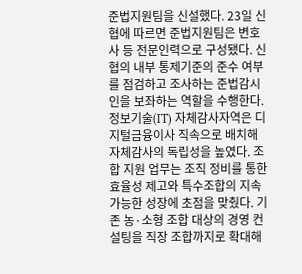준법지원팀을 신설했다. 23일 신협에 따르면 준법지원팀은 변호사 등 전문인력으로 구성됐다. 신협의 내부 통제기준의 준수 여부를 점검하고 조사하는 준법감시인을 보좌하는 역할을 수행한다. 정보기술(IT) 자체감사자역은 디지털금융이사 직속으로 배치해 자체감사의 독립성을 높였다. 조합 지원 업무는 조직 정비를 통한 효율성 제고와 특수조합의 지속 가능한 성장에 초점을 맞췄다. 기존 농·소형 조합 대상의 경영 컨설팅을 직장 조합까지로 확대해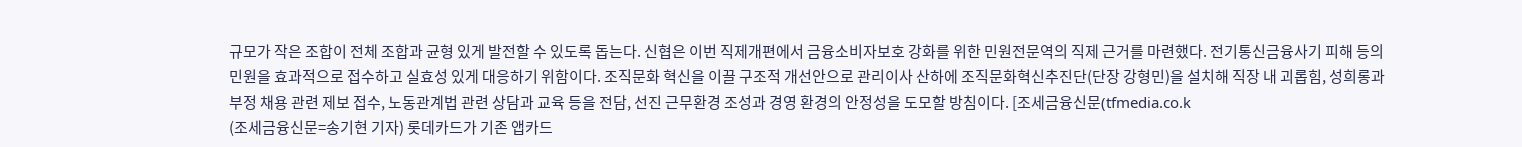규모가 작은 조합이 전체 조합과 균형 있게 발전할 수 있도록 돕는다. 신협은 이번 직제개편에서 금융소비자보호 강화를 위한 민원전문역의 직제 근거를 마련했다. 전기통신금융사기 피해 등의 민원을 효과적으로 접수하고 실효성 있게 대응하기 위함이다. 조직문화 혁신을 이끌 구조적 개선안으로 관리이사 산하에 조직문화혁신추진단(단장 강형민)을 설치해 직장 내 괴롭힘, 성희롱과 부정 채용 관련 제보 접수, 노동관계법 관련 상담과 교육 등을 전담, 선진 근무환경 조성과 경영 환경의 안정성을 도모할 방침이다. [조세금융신문(tfmedia.co.k
(조세금융신문=송기현 기자) 롯데카드가 기존 앱카드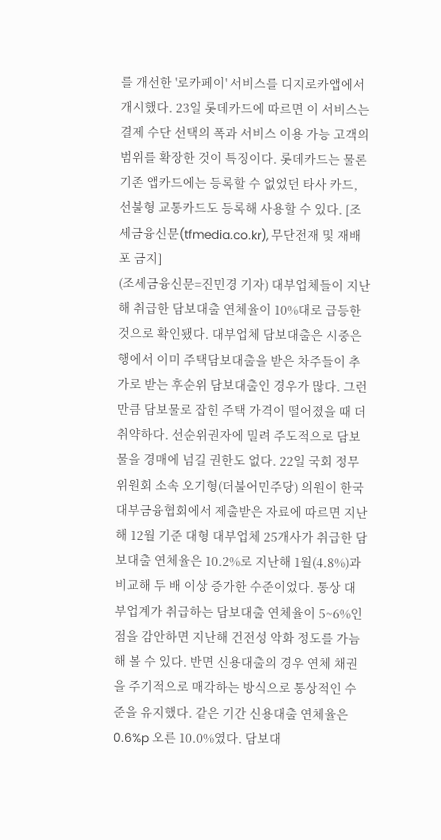를 개선한 '로카페이' 서비스를 디지로카앱에서 개시했다. 23일 롯데카드에 따르면 이 서비스는 결제 수단 선택의 폭과 서비스 이용 가능 고객의 범위를 확장한 것이 특징이다. 롯데카드는 물론 기존 앱카드에는 등록할 수 없었던 타사 카드, 선불형 교통카드도 등록해 사용할 수 있다. [조세금융신문(tfmedia.co.kr), 무단전재 및 재배포 금지]
(조세금융신문=진민경 기자) 대부업체들이 지난해 취급한 담보대출 연체율이 10%대로 급등한 것으로 확인됐다. 대부업체 담보대출은 시중은행에서 이미 주택담보대출을 받은 차주들이 추가로 받는 후순위 담보대출인 경우가 많다. 그런 만큼 담보물로 잡힌 주택 가격이 떨어졌을 때 더 취약하다. 선순위권자에 밀려 주도적으로 담보물을 경매에 넘길 권한도 없다. 22일 국회 정무위원회 소속 오기형(더불어민주당) 의원이 한국대부금융협회에서 제출받은 자료에 따르면 지난해 12월 기준 대형 대부업체 25개사가 취급한 담보대출 연체율은 10.2%로 지난해 1월(4.8%)과 비교해 두 배 이상 증가한 수준이었다. 통상 대부업계가 취급하는 담보대출 연체율이 5~6%인 점을 감안하면 지난해 건전성 악화 정도를 가늠해 볼 수 있다. 반면 신용대출의 경우 연체 채권을 주기적으로 매각하는 방식으로 통상적인 수준을 유지했다. 같은 기간 신용대출 연체율은 0.6%p 오른 10.0%였다. 담보대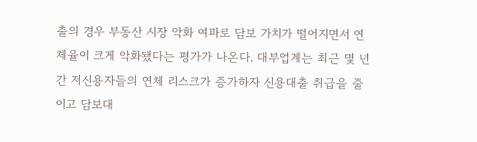출의 경우 부동산 시장 악화 여파로 담보 가치가 떨어지면서 연체율이 크게 악화됐다는 평가가 나온다. 대부업계는 최근 몇 년간 저신용자들의 연체 리스크가 증가하자 신용대출 취급을 줄이고 담보대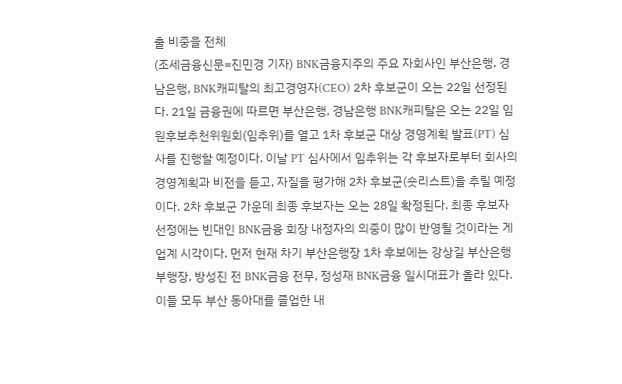출 비중을 전체
(조세금융신문=진민경 기자) BNK금융지주의 주요 자회사인 부산은행, 경남은행, BNK캐피탈의 최고경영자(CEO) 2차 후보군이 오는 22일 선정된다. 21일 금융권에 따르면 부산은행, 경남은행 BNK캐피탈은 오는 22일 임원후보추천위원회(임추위)를 열고 1차 후보군 대상 경영계획 발표(PT) 심사를 진행할 예정이다. 이날 PT 심사에서 임추위는 각 후보자로부터 회사의 경영계획과 비전을 듣고, 자질을 평가해 2차 후보군(숏리스트)을 추릴 예정이다. 2차 후보군 가운데 최종 후보자는 오는 28일 확정된다. 최종 후보자 선정에는 빈대인 BNK금융 회장 내정자의 의중이 많이 반영될 것이라는 게 업계 시각이다. 먼저 현재 차기 부산은행장 1차 후보에는 강상길 부산은행 부행장, 방성진 전 BNK금융 전무, 정성재 BNK금융 일시대표가 올라 있다. 이들 모두 부산 동아대를 졸업한 내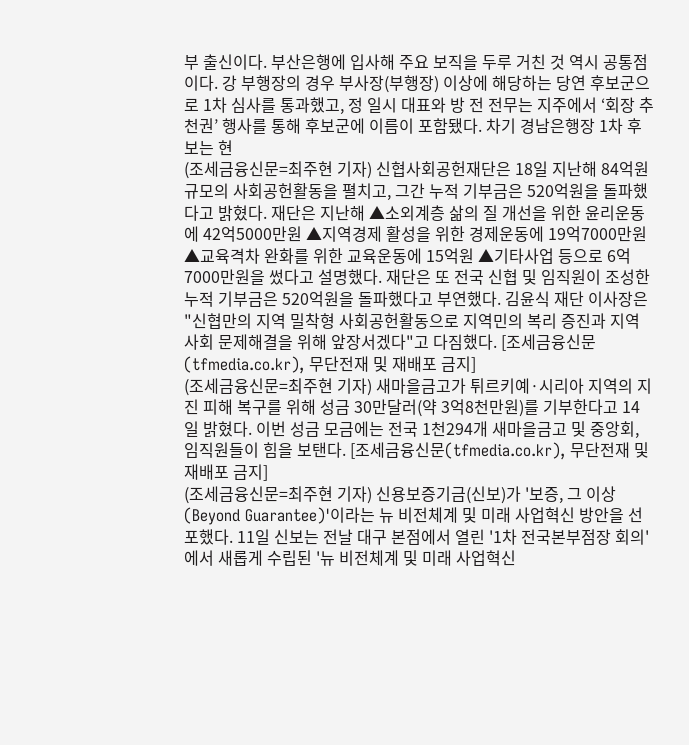부 출신이다. 부산은행에 입사해 주요 보직을 두루 거친 것 역시 공통점이다. 강 부행장의 경우 부사장(부행장) 이상에 해당하는 당연 후보군으로 1차 심사를 통과했고, 정 일시 대표와 방 전 전무는 지주에서 ‘회장 추천권’ 행사를 통해 후보군에 이름이 포함됐다. 차기 경남은행장 1차 후보는 현
(조세금융신문=최주현 기자) 신협사회공헌재단은 18일 지난해 84억원 규모의 사회공헌활동을 펼치고, 그간 누적 기부금은 520억원을 돌파했다고 밝혔다. 재단은 지난해 ▲소외계층 삶의 질 개선을 위한 윤리운동에 42억5000만원 ▲지역경제 활성을 위한 경제운동에 19억7000만원 ▲교육격차 완화를 위한 교육운동에 15억원 ▲기타사업 등으로 6억7000만원을 썼다고 설명했다. 재단은 또 전국 신협 및 임직원이 조성한 누적 기부금은 520억원을 돌파했다고 부연했다. 김윤식 재단 이사장은 "신협만의 지역 밀착형 사회공헌활동으로 지역민의 복리 증진과 지역사회 문제해결을 위해 앞장서겠다"고 다짐했다. [조세금융신문(tfmedia.co.kr), 무단전재 및 재배포 금지]
(조세금융신문=최주현 기자) 새마을금고가 튀르키예·시리아 지역의 지진 피해 복구를 위해 성금 30만달러(약 3억8천만원)를 기부한다고 14일 밝혔다. 이번 성금 모금에는 전국 1천294개 새마을금고 및 중앙회, 임직원들이 힘을 보탠다. [조세금융신문(tfmedia.co.kr), 무단전재 및 재배포 금지]
(조세금융신문=최주현 기자) 신용보증기금(신보)가 '보증, 그 이상(Beyond Guarantee)'이라는 뉴 비전체계 및 미래 사업혁신 방안을 선포했다. 11일 신보는 전날 대구 본점에서 열린 '1차 전국본부점장 회의'에서 새롭게 수립된 '뉴 비전체계 및 미래 사업혁신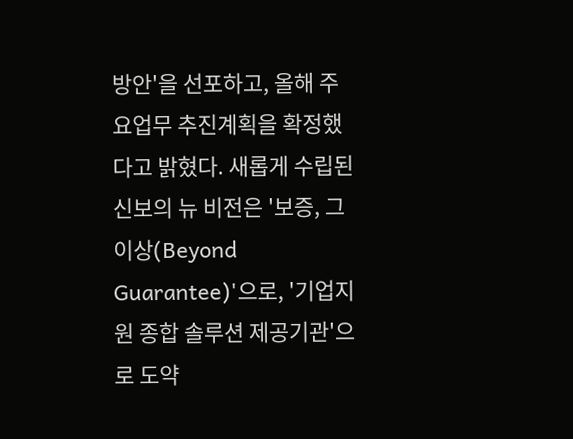방안'을 선포하고, 올해 주요업무 추진계획을 확정했다고 밝혔다. 새롭게 수립된 신보의 뉴 비전은 '보증, 그 이상(Beyond Guarantee)'으로, '기업지원 종합 솔루션 제공기관'으로 도약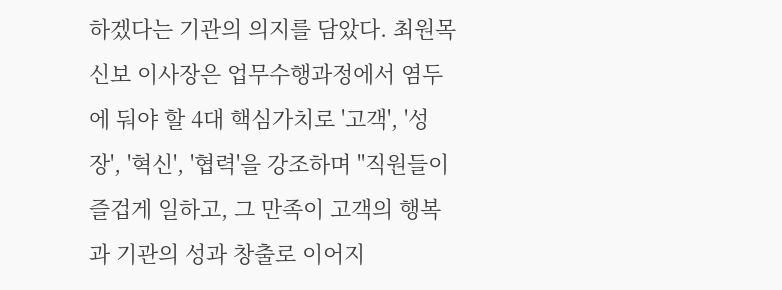하겠다는 기관의 의지를 담았다. 최원목 신보 이사장은 업무수행과정에서 염두에 둬야 할 4대 핵심가치로 '고객', '성장', '혁신', '협력'을 강조하며 "직원들이 즐겁게 일하고, 그 만족이 고객의 행복과 기관의 성과 창출로 이어지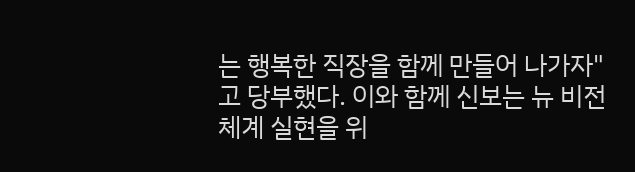는 행복한 직장을 함께 만들어 나가자"고 당부했다. 이와 함께 신보는 뉴 비전체계 실현을 위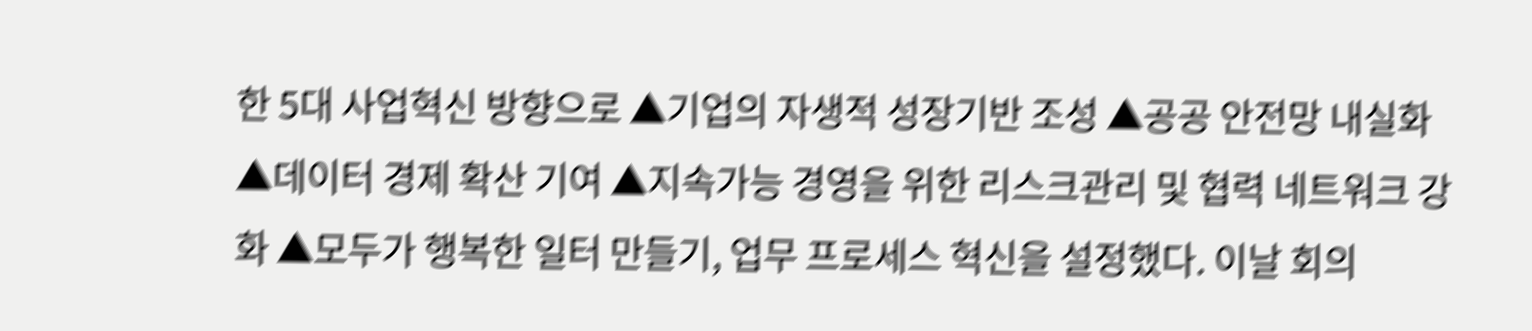한 5대 사업혁신 방향으로 ▲기업의 자생적 성장기반 조성 ▲공공 안전망 내실화 ▲데이터 경제 확산 기여 ▲지속가능 경영을 위한 리스크관리 및 협력 네트워크 강화 ▲모두가 행복한 일터 만들기, 업무 프로세스 혁신을 설정했다. 이날 회의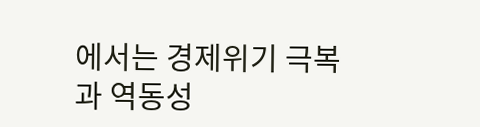에서는 경제위기 극복과 역동성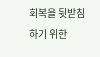회복을 뒷받침하기 위한